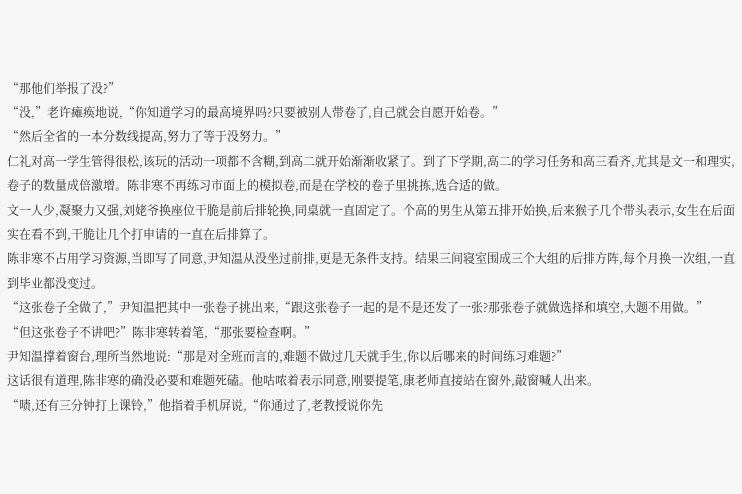“那他们举报了没?”
“没,”老许瘫痪地说,“你知道学习的最高境界吗?只要被别人带卷了,自己就会自愿开始卷。”
“然后全省的一本分数线提高,努力了等于没努力。”
仁礼对高一学生管得很松,该玩的活动一项都不含糊,到高二就开始渐渐收紧了。到了下学期,高二的学习任务和高三看齐,尤其是文一和理实,卷子的数量成倍激增。陈非寒不再练习市面上的模拟卷,而是在学校的卷子里挑拣,选合适的做。
文一人少,凝聚力又强,刘姥爷换座位干脆是前后排轮换,同桌就一直固定了。个高的男生从第五排开始换,后来猴子几个带头表示,女生在后面实在看不到,干脆让几个打申请的一直在后排算了。
陈非寒不占用学习资源,当即写了同意,尹知温从没坐过前排,更是无条件支持。结果三间寝室围成三个大组的后排方阵,每个月换一次组,一直到毕业都没变过。
“这张卷子全做了,”尹知温把其中一张卷子挑出来,“跟这张卷子一起的是不是还发了一张?那张卷子就做选择和填空,大题不用做。”
“但这张卷子不讲吧?”陈非寒转着笔,“那张要检查啊。”
尹知温撑着窗台,理所当然地说:“那是对全班而言的,难题不做过几天就手生,你以后哪来的时间练习难题?”
这话很有道理,陈非寒的确没必要和难题死磕。他咕哝着表示同意,刚要提笔,康老师直接站在窗外,敲窗喊人出来。
“啧,还有三分钟打上课铃,”他指着手机屏说,“你通过了,老教授说你先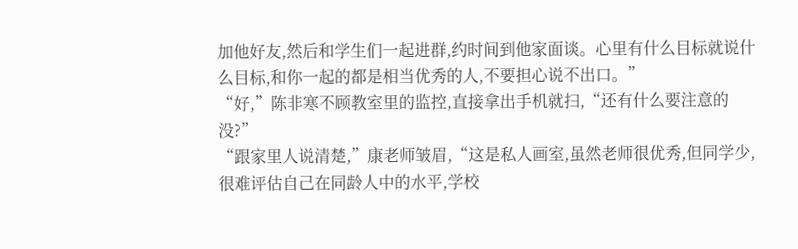加他好友,然后和学生们一起进群,约时间到他家面谈。心里有什么目标就说什么目标,和你一起的都是相当优秀的人,不要担心说不出口。”
“好,”陈非寒不顾教室里的监控,直接拿出手机就扫,“还有什么要注意的没?”
“跟家里人说清楚,”康老师皱眉,“这是私人画室,虽然老师很优秀,但同学少,很难评估自己在同龄人中的水平,学校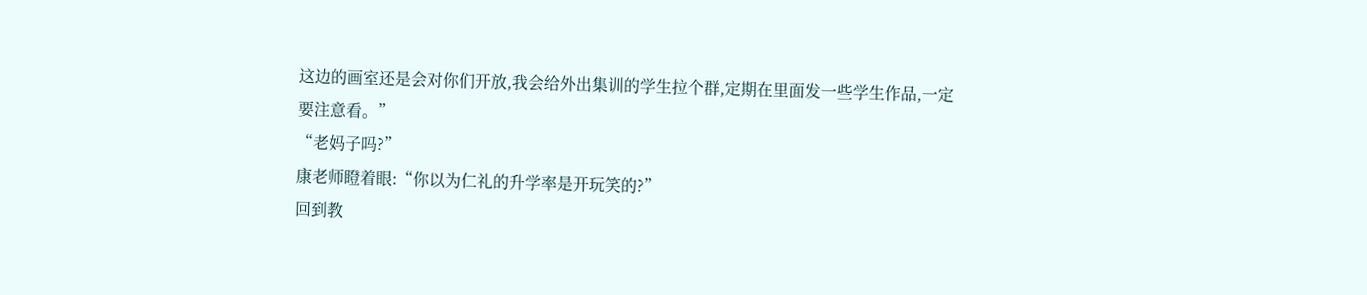这边的画室还是会对你们开放,我会给外出集训的学生拉个群,定期在里面发一些学生作品,一定要注意看。”
“老妈子吗?”
康老师瞪着眼:“你以为仁礼的升学率是开玩笑的?”
回到教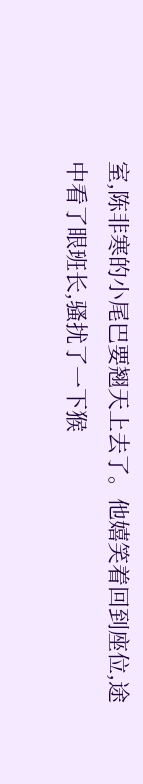室,陈非寒的小尾巴要翘天上去了。他嬉笑着回到座位,途中看了眼班长,骚扰了一下猴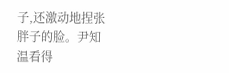子,还激动地捏张胖子的脸。尹知温看得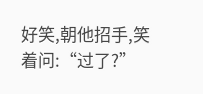好笑,朝他招手,笑着问:“过了?”